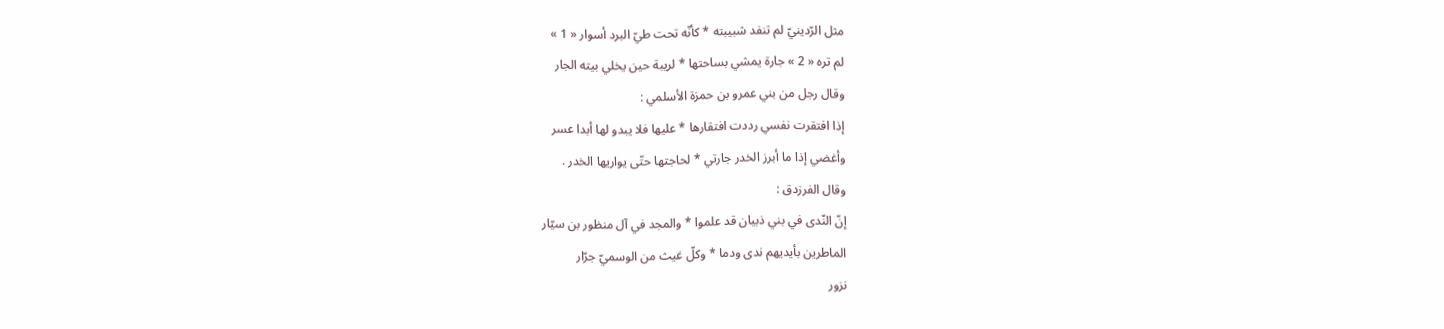مثل الرّدينيّ لم تنفد شبيبته * كأنّه تحت طيّ البرد أسوار « 1 »
لم تره « 2 » جارة يمشي بساحتها * لريبة حين يخلي بيته الجار
وقال رجل من بني عمرو بن حمزة الأسلمي :
إذا افتقرت نفسي رددت افتقارها * عليها فلا يبدو لها أبدا عسر
وأغضي إذا ما أبرز الخدر جارتي * لحاجتها حتّى يواريها الخدر .
وقال الفرزدق :
إنّ النّدى في بني ذبيان قد علموا * والمجد في آل منظور بن سيّار
الماطرين بأيديهم ندى ودما * وكلّ غيث من الوسميّ جرّار
نزور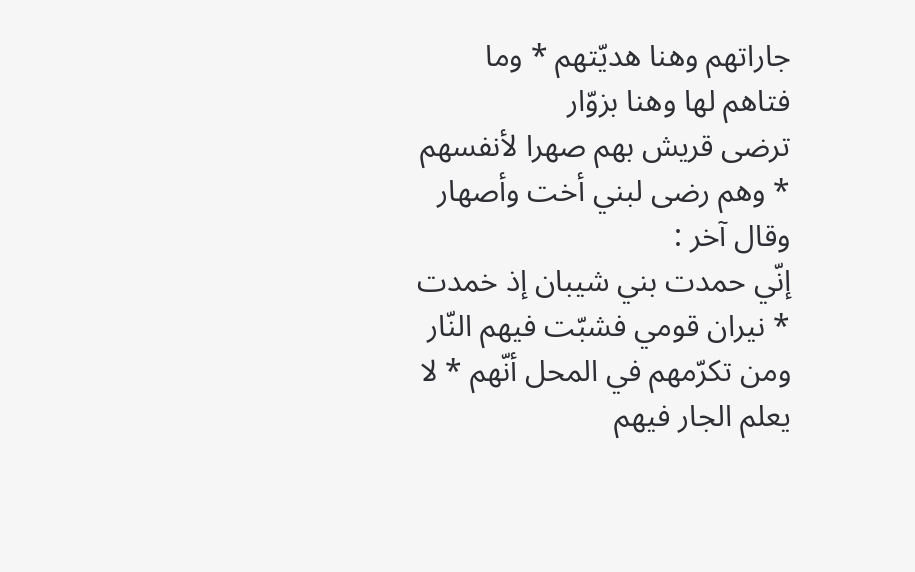جاراتهم وهنا هديّتهم * وما فتاهم لها وهنا بزوّار
ترضى قريش بهم صهرا لأنفسهم * وهم رضى لبني أخت وأصهار
وقال آخر :
إنّي حمدت بني شيبان إذ خمدت * نيران قومي فشبّت فيهم النّار
ومن تكرّمهم في المحل أنّهم * لا يعلم الجار فيهم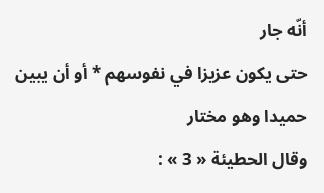أنّه جار
حتى يكون عزيزا في نفوسهم * أو أن يبين حميدا وهو مختار
وقال الحطيئة « 3 » :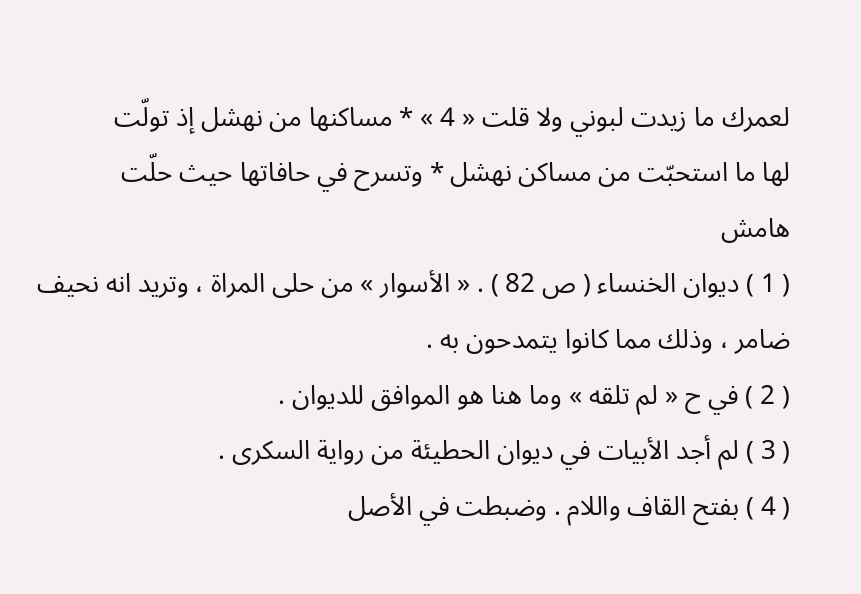لعمرك ما زيدت لبوني ولا قلت « 4 » * مساكنها من نهشل إذ تولّت
لها ما استحبّت من مساكن نهشل * وتسرح في حافاتها حيث حلّت
هامش
( 1 ) ديوان الخنساء ( ص 82 ) . « الأسوار » من حلى المراة ، وتريد انه نحيف ضامر ، وذلك مما كانوا يتمدحون به .
( 2 ) في ح « لم تلقه » وما هنا هو الموافق للديوان .
( 3 ) لم أجد الأبيات في ديوان الحطيئة من رواية السكرى .
( 4 ) بفتح القاف واللام . وضبطت في الأصل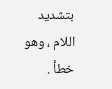بتشديد اللام ، وهو خطأ .